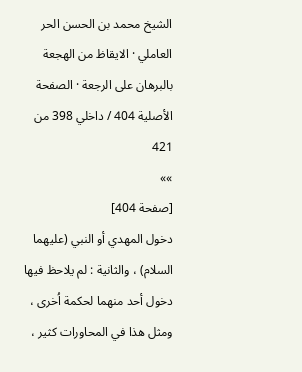الشيخ محمد بن الحسن الحر العاملي · الايقاظ من الهجعة بالبرهان على الرجعة · الصفحة الأصلية 404 / داخلي 398 من 421
»»
[صفحة 404]
دخول المهدي أو النبي (عليهما السلام) ، والثانية : لم يلاحظ فيها دخول أحد منهما لحكمة اُخرى ، ومثل هذا في المحاورات كثير ،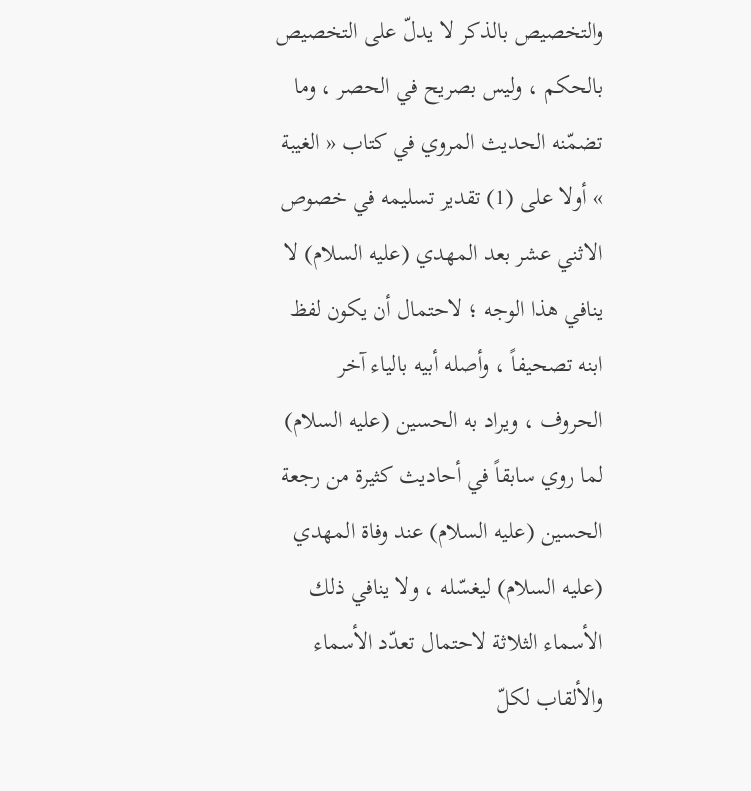والتخصيص بالذكر لا يدلّ على التخصيص بالحكم ، وليس بصريح في الحصر ، وما تضمّنه الحديث المروي في كتاب « الغيبة » أولا على (1) تقدير تسليمه في خصوص الاثني عشر بعد المهدي (عليه السلام) لا ينافي هذا الوجه ؛ لاحتمال أن يكون لفظ ابنه تصحيفاً ، وأصله أبيه بالياء آخر الحروف ، ويراد به الحسين (عليه السلام) لما روي سابقاً في أحاديث كثيرة من رجعة الحسين (عليه السلام) عند وفاة المهدي (عليه السلام) ليغسّله ، ولا ينافي ذلك الأسماء الثلاثة لاحتمال تعدّد الأسماء والألقاب لكلّ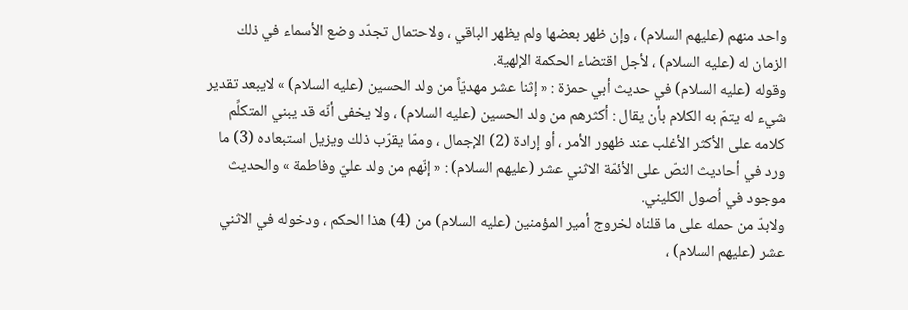واحد منهم (عليهم السلام) ، وإن ظهر بعضها ولم يظهر الباقي ، ولاحتمال تجدّد وضع الأسماء في ذلك الزمان له (عليه السلام) ، لأجل اقتضاء الحكمة الإلهية.
وقوله (عليه السلام) في حديث أبي حمزة : « إثنا عشر مهديّاً من ولد الحسين (عليه السلام) » لايبعد تقدير شيء له يتمّ به الكلام بأن يقال : أكثرهم من ولد الحسين (عليه السلام) ، ولا يخفى أنّه قد يبني المتكلِّم كلامه على الأكثر الأغلب عند ظهور الأمر ، أو إرادة (2) الإجمال ، وممّا يقرّب ذلك ويزيل استبعاده (3) ما ورد في أحاديث النصّ على الأئمّة الاثني عشر (عليهم السلام) : « إنّهم من ولد عليّ وفاطمة » والحديث موجود في اُصول الكليني.
ولابدّ من حمله على ما قلناه لخروج أمير المؤمنين (عليه السلام) من (4) هذا الحكم ، ودخوله في الاثني عشر (عليهم السلام) ،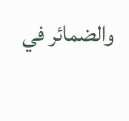والضمائر في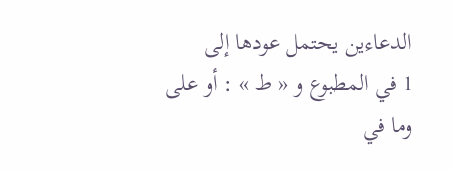الدعاءين يحتمل عودها إلى
1 في المطبوع و « ط » : أو على وما في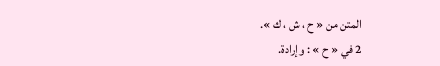المتن من « ح ، ش ، ك ».
2 في « ح » : وإرادة.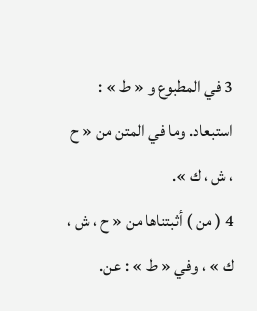3 في المطبوع و « ط » : استبعاد. وما في المتن من « ح ، ش ، ك ».
4 ( من ) أثبتناها من « ح ، ش ، ك » ، وفي « ط » : عن.